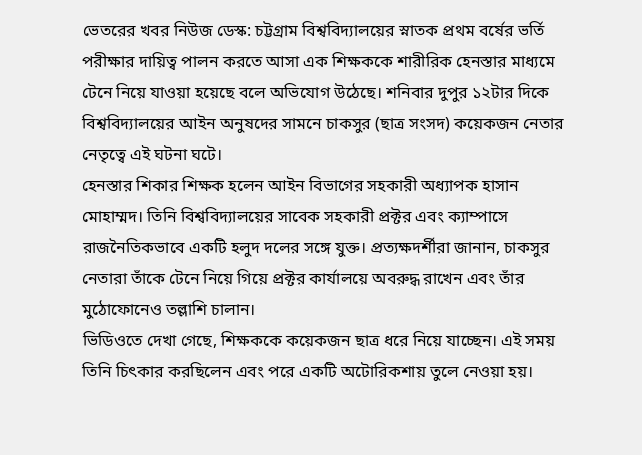ভেতরের খবর নিউজ ডেস্ক: চট্টগ্রাম বিশ্ববিদ্যালয়ের স্নাতক প্রথম বর্ষের ভর্তি পরীক্ষার দায়িত্ব পালন করতে আসা এক শিক্ষককে শারীরিক হেনস্তার মাধ্যমে টেনে নিয়ে যাওয়া হয়েছে বলে অভিযোগ উঠেছে। শনিবার দুপুর ১২টার দিকে বিশ্ববিদ্যালয়ের আইন অনুষদের সামনে চাকসুর (ছাত্র সংসদ) কয়েকজন নেতার নেতৃত্বে এই ঘটনা ঘটে।
হেনস্তার শিকার শিক্ষক হলেন আইন বিভাগের সহকারী অধ্যাপক হাসান মোহাম্মদ। তিনি বিশ্ববিদ্যালয়ের সাবেক সহকারী প্রক্টর এবং ক্যাম্পাসে রাজনৈতিকভাবে একটি হলুদ দলের সঙ্গে যুক্ত। প্রত্যক্ষদর্শীরা জানান, চাকসুর নেতারা তাঁকে টেনে নিয়ে গিয়ে প্রক্টর কার্যালয়ে অবরুদ্ধ রাখেন এবং তাঁর মুঠোফোনেও তল্লাশি চালান।
ভিডিওতে দেখা গেছে, শিক্ষককে কয়েকজন ছাত্র ধরে নিয়ে যাচ্ছেন। এই সময় তিনি চিৎকার করছিলেন এবং পরে একটি অটোরিকশায় তুলে নেওয়া হয়।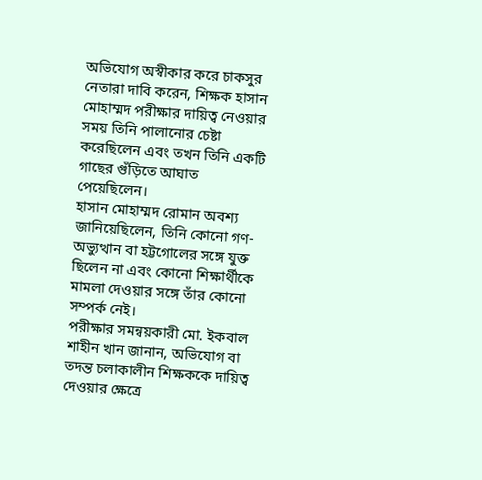অভিযোগ অস্বীকার করে চাকসুর নেতারা দাবি করেন, শিক্ষক হাসান মোহাম্মদ পরীক্ষার দায়িত্ব নেওয়ার সময় তিনি পালানোর চেষ্টা করেছিলেন এবং তখন তিনি একটি গাছের গুঁড়িতে আঘাত পেয়েছিলেন।
হাসান মোহাম্মদ রোমান অবশ্য জানিয়েছিলেন, তিনি কোনো গণ-অভ্যুত্থান বা হট্টগোলের সঙ্গে যুক্ত ছিলেন না এবং কোনো শিক্ষার্থীকে মামলা দেওয়ার সঙ্গে তাঁর কোনো সম্পর্ক নেই।
পরীক্ষার সমন্বয়কারী মো. ইকবাল শাহীন খান জানান, অভিযোগ বা তদন্ত চলাকালীন শিক্ষককে দায়িত্ব দেওয়ার ক্ষেত্রে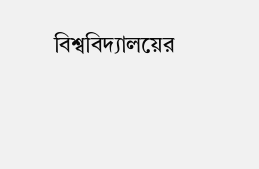বিশ্ববিদ্যালয়ের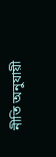নীতি অনুযায়ী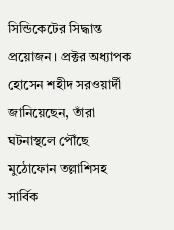সিন্ডিকেটের সিদ্ধান্ত প্রয়োজন। প্রক্টর অধ্যাপক হোসেন শহীদ সরওয়ার্দী জানিয়েছেন, তাঁরা ঘটনাস্থলে পৌঁছে মুঠোফোন তল্লাশিসহ সার্বিক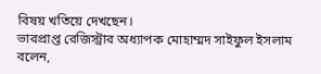বিষয় খতিয়ে দেখছেন।
ভারপ্রাপ্ত রেজিস্ট্রার অধ্যাপক মোহাম্মদ সাইফুল ইসলাম বলেন,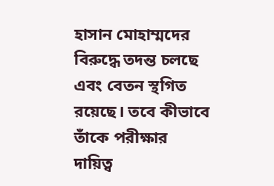হাসান মোহাম্মদের বিরুদ্ধে তদন্ত চলছে এবং বেতন স্থগিত রয়েছে। তবে কীভাবে তাঁকে পরীক্ষার দায়িত্ব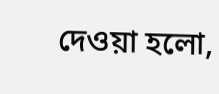দেওয়া হলো,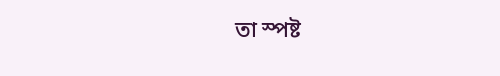তা স্পষ্ট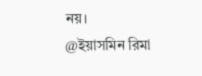নয়।
@ইয়াসমিন রিমা